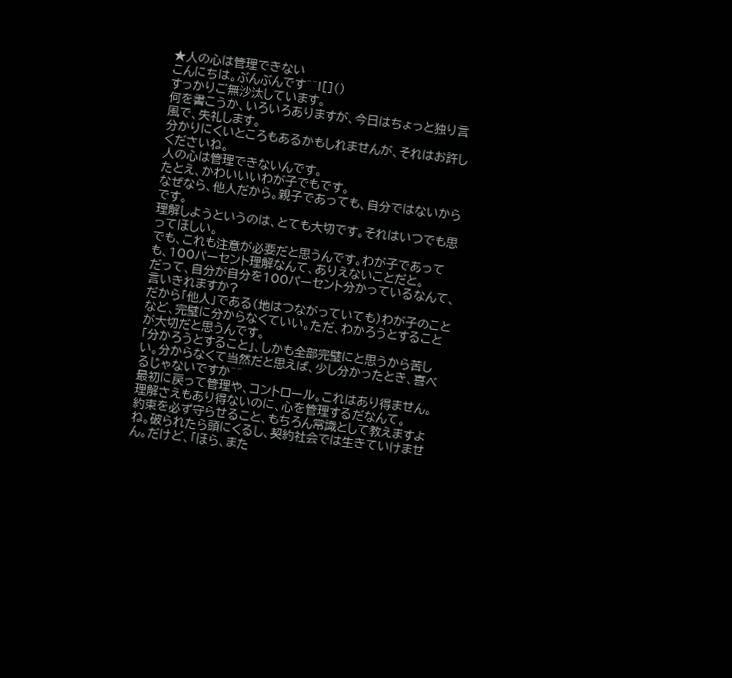★人の心は管理できない
こんにちは。ぶんぶんです^^![]()
すっかりご無沙汰しています。
何を書こうか、いろいろありますが、今日はちょっと独り言風で、失礼します。
分かりにくいところもあるかもしれませんが、それはお許しくださいね。
人の心は管理できないんです。
たとえ、かわいいいわが子でもです。
なぜなら、他人だから。親子であっても、自分ではないからです。
理解しようというのは、とても大切です。それはいつでも思ってほしい。
でも、これも注意が必要だと思うんです。わが子であっても、100パーセント理解なんて、ありえないことだと。
だって、自分が自分を100パーセント分かっているなんて、言いきれますか?
だから「他人」である(地はつながっていても)わが子のことなど、完璧に分からなくていい。ただ、わかろうとすることが大切だと思うんです。
「分かろうとすること」、しかも全部完璧にと思うから苦しい。分からなくて当然だと思えば、少し分かったとき、喜べるじゃないですか^^
最初に戻って管理や、コントロール。これはあり得ません。理解さえもあり得ないのに、心を管理するだなんて。
約束を必ず守らせること、もちろん常識として教えますよね。破られたら頭にくるし、契約社会では生きていけません。だけど、「ほら、また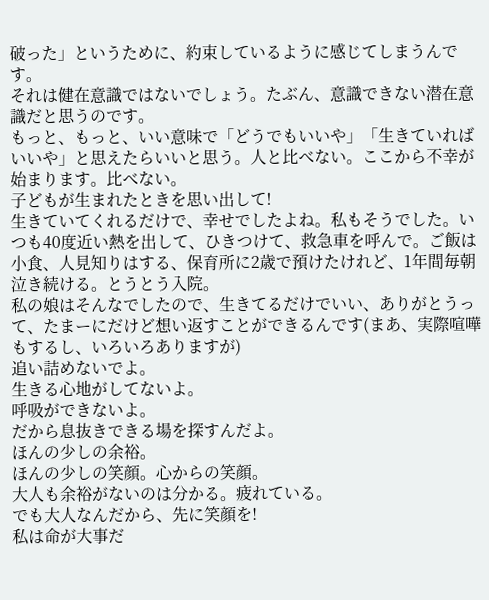破った」というために、約束しているように感じてしまうんです。
それは健在意識ではないでしょう。たぶん、意識できない潜在意識だと思うのです。
もっと、もっと、いい意味で「どうでもいいや」「生きていればいいや」と思えたらいいと思う。人と比べない。ここから不幸が始まります。比べない。
子どもが生まれたときを思い出して!
生きていてくれるだけで、幸せでしたよね。私もそうでした。いつも40度近い熱を出して、ひきつけて、救急車を呼んで。ご飯は小食、人見知りはする、保育所に2歳で預けたけれど、1年間毎朝泣き続ける。とうとう入院。
私の娘はそんなでしたので、生きてるだけでいい、ありがとうって、たまーにだけど想い返すことができるんです(まあ、実際喧嘩もするし、いろいろありますが)
追い詰めないでよ。
生きる心地がしてないよ。
呼吸ができないよ。
だから息抜きできる場を探すんだよ。
ほんの少しの余裕。
ほんの少しの笑顔。心からの笑顔。
大人も余裕がないのは分かる。疲れている。
でも大人なんだから、先に笑顔を!
私は命が大事だ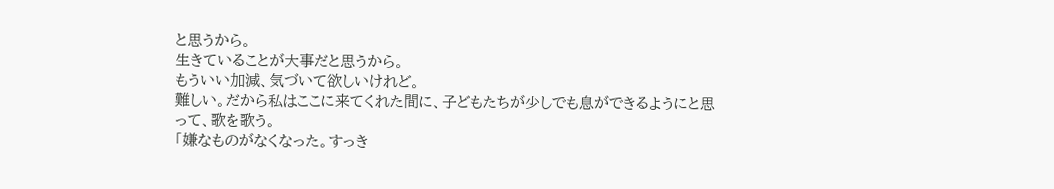と思うから。
生きていることが大事だと思うから。
もういい加減、気づいて欲しいけれど。
難しい。だから私はここに来てくれた間に、子どもたちが少しでも息ができるようにと思って、歌を歌う。
「嫌なものがなくなった。すっき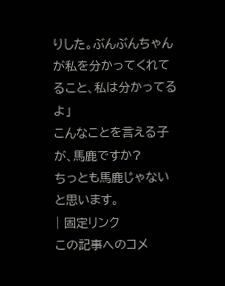りした。ぶんぶんちゃんが私を分かってくれてること、私は分かってるよ」
こんなことを言える子が、馬鹿ですか?
ちっとも馬鹿じゃないと思います。
| 固定リンク
この記事へのコメ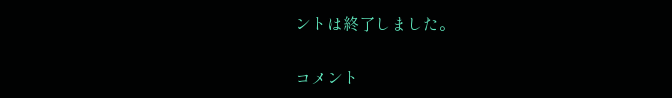ントは終了しました。


コメント